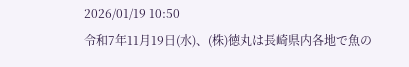2026/01/19 10:50
令和7年11月19日(水)、(株)徳丸は長崎県内各地で魚の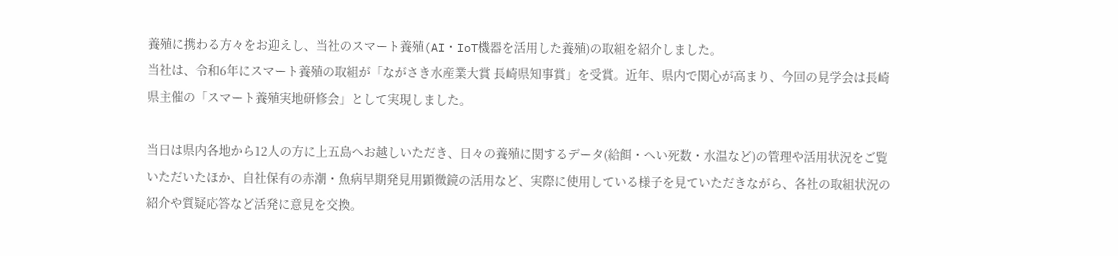養殖に携わる方々をお迎えし、当社のスマート養殖(AI・IoT機器を活用した養殖)の取組を紹介しました。
当社は、令和6年にスマート養殖の取組が「ながさき水産業大賞 長崎県知事賞」を受賞。近年、県内で関心が高まり、今回の見学会は長崎県主催の「スマート養殖実地研修会」として実現しました。

当日は県内各地から12人の方に上五島へお越しいただき、日々の養殖に関するデータ(給餌・へい死数・水温など)の管理や活用状況をご覧いただいたほか、自社保有の赤潮・魚病早期発見用顕微鏡の活用など、実際に使用している様子を見ていただきながら、各社の取組状況の紹介や質疑応答など活発に意見を交換。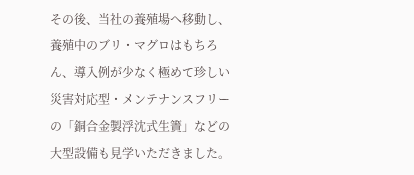その後、当社の養殖場へ移動し、養殖中のブリ・マグロはもちろん、導入例が少なく極めて珍しい災害対応型・メンテナンスフリーの「銅合金製浮沈式生簀」などの大型設備も見学いただきました。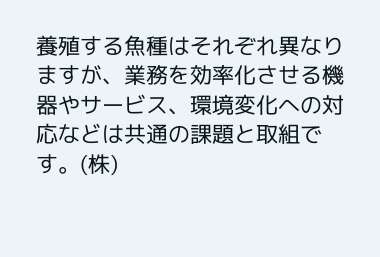養殖する魚種はそれぞれ異なりますが、業務を効率化させる機器やサービス、環境変化への対応などは共通の課題と取組です。(株)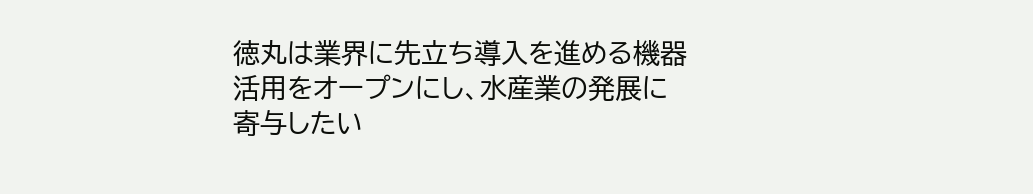徳丸は業界に先立ち導入を進める機器活用をオープンにし、水産業の発展に寄与したい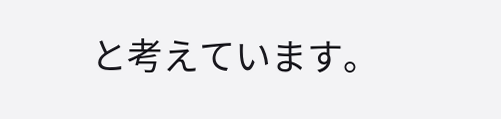と考えています。